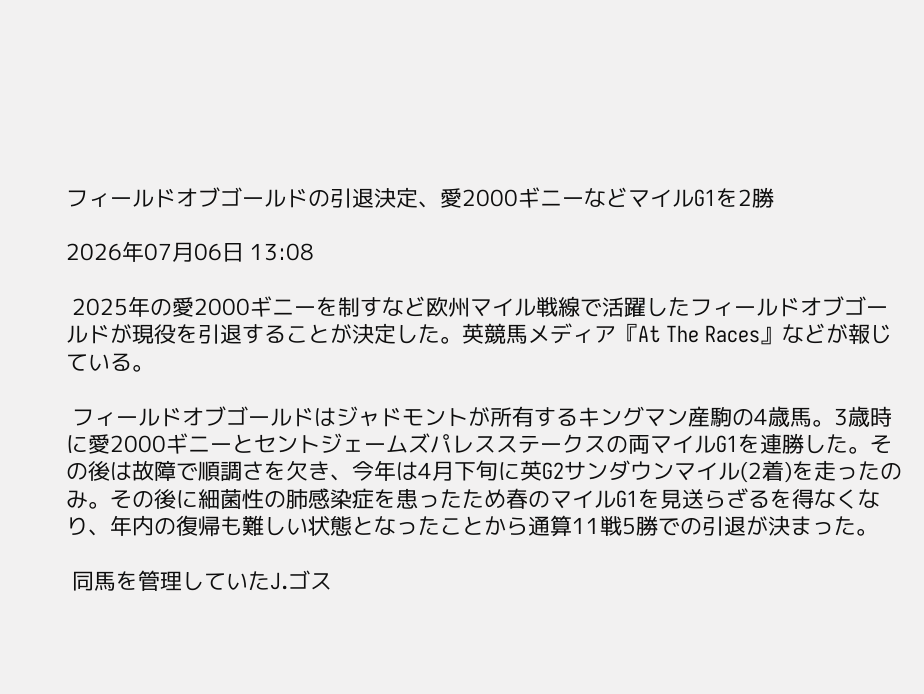フィールドオブゴールドの引退決定、愛2000ギニーなどマイルG1を2勝

2026年07月06日 13:08

 2025年の愛2000ギニーを制すなど欧州マイル戦線で活躍したフィールドオブゴールドが現役を引退することが決定した。英競馬メディア『At The Races』などが報じている。

 フィールドオブゴールドはジャドモントが所有するキングマン産駒の4歳馬。3歳時に愛2000ギニーとセントジェームズパレスステークスの両マイルG1を連勝した。その後は故障で順調さを欠き、今年は4月下旬に英G2サンダウンマイル(2着)を走ったのみ。その後に細菌性の肺感染症を患ったため春のマイルG1を見送らざるを得なくなり、年内の復帰も難しい状態となったことから通算11戦5勝での引退が決まった。

 同馬を管理していたJ.ゴス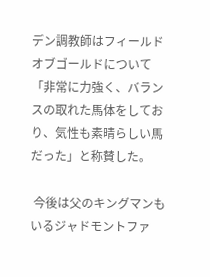デン調教師はフィールドオブゴールドについて「非常に力強く、バランスの取れた馬体をしており、気性も素晴らしい馬だった」と称賛した。

 今後は父のキングマンもいるジャドモントファ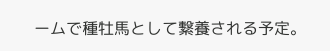ームで種牡馬として繋養される予定。